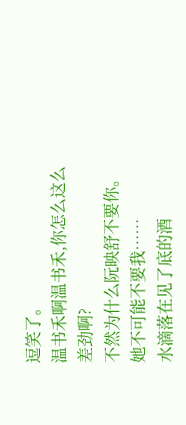逗笑了。
温书禾啊温书禾,你怎么这么差劲啊?
不然为什么阮映舒不要你。
她不可能不要我……
水滴落在见了底的酒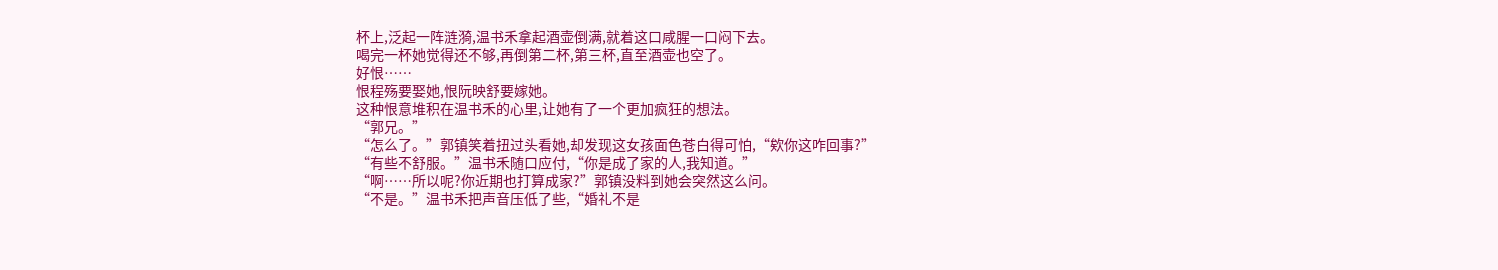杯上,泛起一阵涟漪,温书禾拿起酒壶倒满,就着这口咸腥一口闷下去。
喝完一杯她觉得还不够,再倒第二杯,第三杯,直至酒壶也空了。
好恨……
恨程殇要娶她,恨阮映舒要嫁她。
这种恨意堆积在温书禾的心里,让她有了一个更加疯狂的想法。
“郭兄。”
“怎么了。”郭镇笑着扭过头看她,却发现这女孩面色苍白得可怕,“欸你这咋回事?”
“有些不舒服。”温书禾随口应付,“你是成了家的人,我知道。”
“啊……所以呢?你近期也打算成家?”郭镇没料到她会突然这么问。
“不是。”温书禾把声音压低了些,“婚礼不是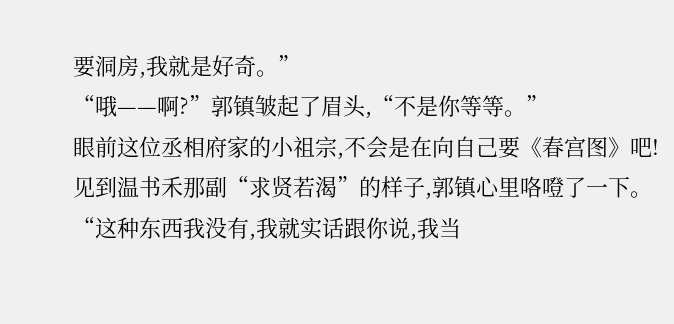要洞房,我就是好奇。”
“哦——啊?”郭镇皱起了眉头,“不是你等等。”
眼前这位丞相府家的小祖宗,不会是在向自己要《春宫图》吧!
见到温书禾那副“求贤若渴”的样子,郭镇心里咯噔了一下。
“这种东西我没有,我就实话跟你说,我当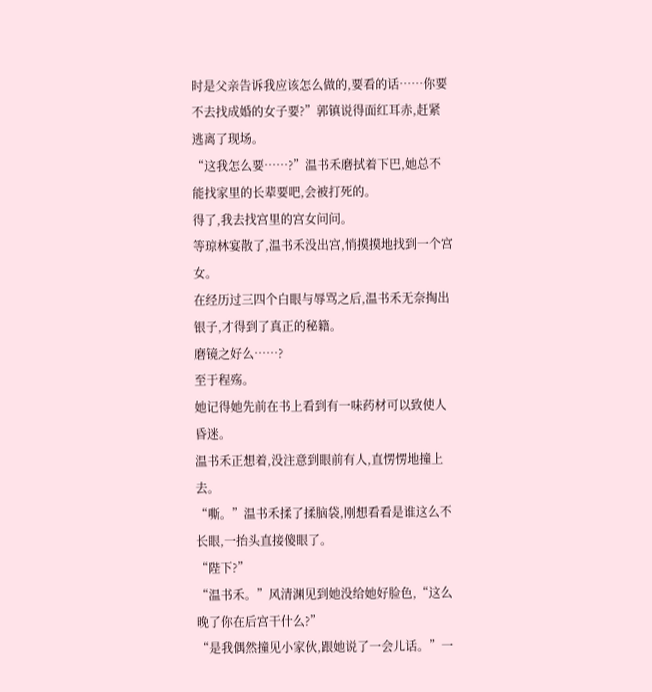时是父亲告诉我应该怎么做的,要看的话……你要不去找成婚的女子要?”郭镇说得面红耳赤,赶紧逃离了现场。
“这我怎么要……?”温书禾磨拭着下巴,她总不能找家里的长辈要吧,会被打死的。
得了,我去找宫里的宫女问问。
等琼林宴散了,温书禾没出宫,悄摸摸地找到一个宫女。
在经历过三四个白眼与辱骂之后,温书禾无奈掏出银子,才得到了真正的秘籍。
磨镜之好么……?
至于程殇。
她记得她先前在书上看到有一味药材可以致使人昏迷。
温书禾正想着,没注意到眼前有人,直愣愣地撞上去。
“嘶。”温书禾揉了揉脑袋,刚想看看是谁这么不长眼,一抬头直接傻眼了。
“陛下?”
“温书禾。”风清渊见到她没给她好脸色,“这么晚了你在后宫干什么?”
“是我偶然撞见小家伙,跟她说了一会儿话。”一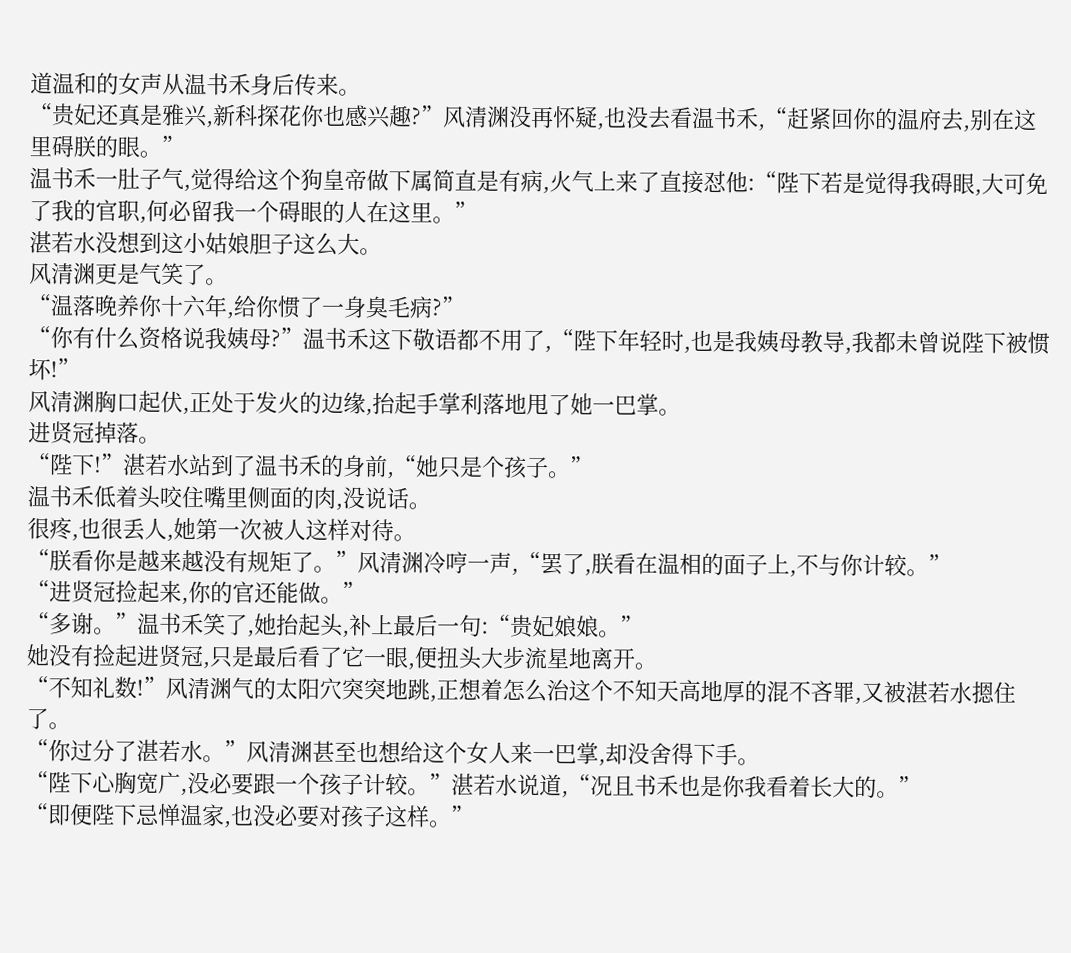道温和的女声从温书禾身后传来。
“贵妃还真是雅兴,新科探花你也感兴趣?”风清渊没再怀疑,也没去看温书禾,“赶紧回你的温府去,别在这里碍朕的眼。”
温书禾一肚子气,觉得给这个狗皇帝做下属简直是有病,火气上来了直接怼他:“陛下若是觉得我碍眼,大可免了我的官职,何必留我一个碍眼的人在这里。”
湛若水没想到这小姑娘胆子这么大。
风清渊更是气笑了。
“温落晚养你十六年,给你惯了一身臭毛病?”
“你有什么资格说我姨母?”温书禾这下敬语都不用了,“陛下年轻时,也是我姨母教导,我都未曾说陛下被惯坏!”
风清渊胸口起伏,正处于发火的边缘,抬起手掌利落地甩了她一巴掌。
进贤冠掉落。
“陛下!”湛若水站到了温书禾的身前,“她只是个孩子。”
温书禾低着头咬住嘴里侧面的肉,没说话。
很疼,也很丢人,她第一次被人这样对待。
“朕看你是越来越没有规矩了。”风清渊冷哼一声,“罢了,朕看在温相的面子上,不与你计较。”
“进贤冠捡起来,你的官还能做。”
“多谢。”温书禾笑了,她抬起头,补上最后一句:“贵妃娘娘。”
她没有捡起进贤冠,只是最后看了它一眼,便扭头大步流星地离开。
“不知礼数!”风清渊气的太阳穴突突地跳,正想着怎么治这个不知天高地厚的混不吝罪,又被湛若水摁住了。
“你过分了湛若水。”风清渊甚至也想给这个女人来一巴掌,却没舍得下手。
“陛下心胸宽广,没必要跟一个孩子计较。”湛若水说道,“况且书禾也是你我看着长大的。”
“即便陛下忌惮温家,也没必要对孩子这样。”